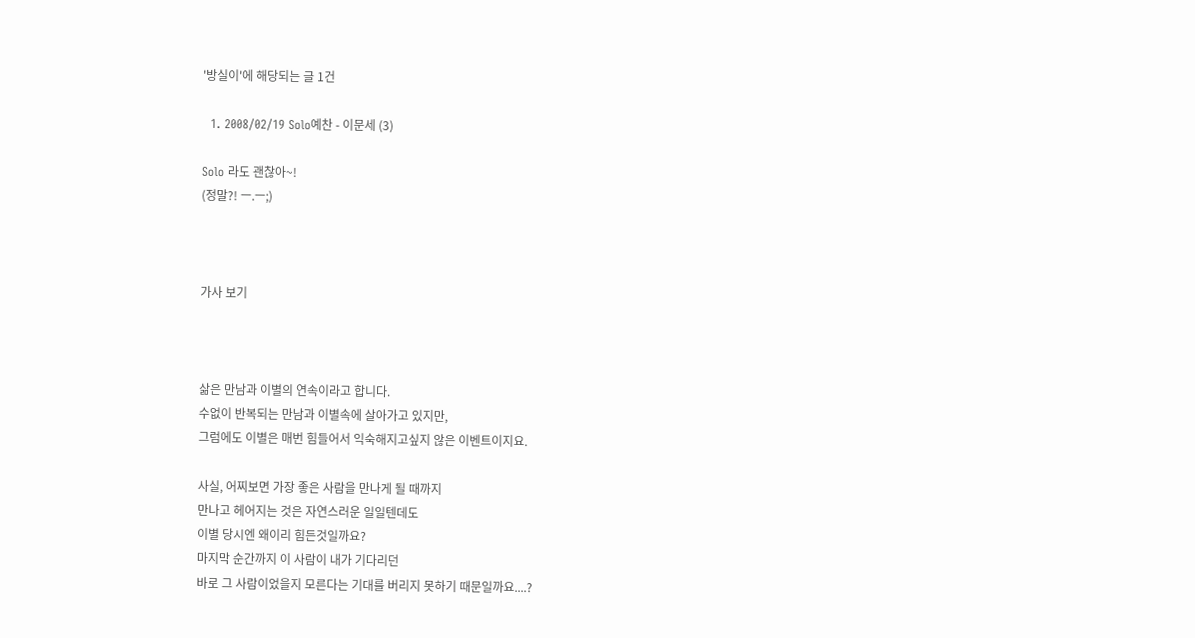'방실이'에 해당되는 글 1건

  1. 2008/02/19 Solo예찬 - 이문세 (3)

Solo 라도 괜찮아~!
(정말?! ㅡ.ㅡ;)



가사 보기



삶은 만남과 이별의 연속이라고 합니다.
수없이 반복되는 만남과 이별속에 살아가고 있지만,
그럼에도 이별은 매번 힘들어서 익숙해지고싶지 않은 이벤트이지요.

사실, 어찌보면 가장 좋은 사람을 만나게 될 때까지
만나고 헤어지는 것은 자연스러운 일일텐데도
이별 당시엔 왜이리 힘든것일까요?
마지막 순간까지 이 사람이 내가 기다리던
바로 그 사람이었을지 모른다는 기대를 버리지 못하기 때문일까요....?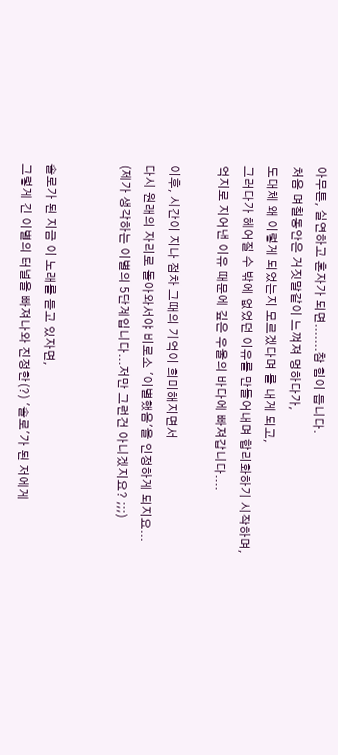아무튼, 실연하고 혼자가 되면.......참 힘이 듭니다.
처음 며칠동안은 거짓말같이 느껴져 멍하다가,
도대체 왜 이렇게 되었는지 모르겠다며 를 내게 되고,
그러다가 헤어질 수 밖에 없었던 이유를 만들어내며 합리화하기 시작하며,
억지로 지어낸 이유 때문에 깊은 우울의 바다에 빠져갑니다....

이후, 시간이 지나 점차 그때의 기억이 희미해지면서
다시 원래의 자리로 돌아와서야 비로소 '이별했음'을 인정하게 되지요...
(제가 생각하는 이별의 5단계입니다...저만 그런건 아니겠지요? ;;;)


솔로가 된 지금 이 노래를 듣고 있자면,
그렇게 긴 이별의 터널을 빠져나와 진정한(?) '솔로'가 된 저에게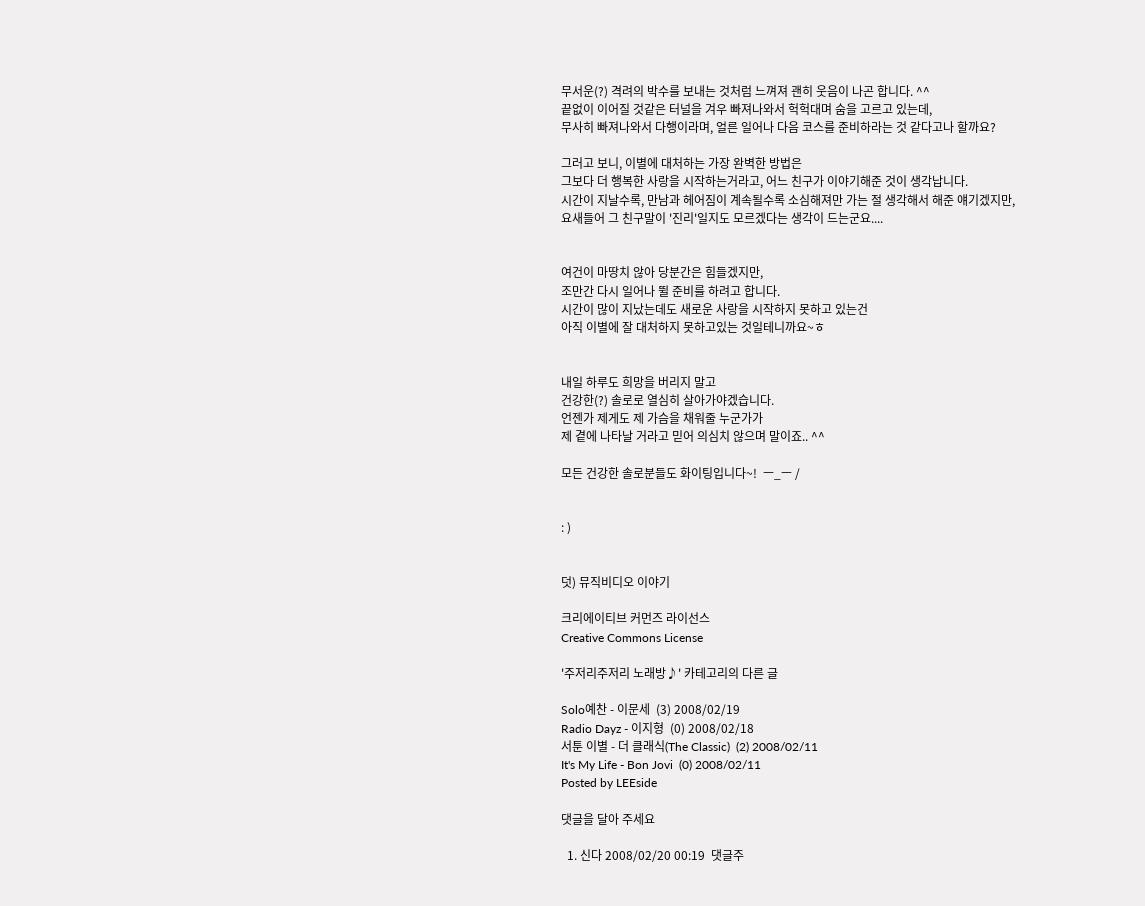무서운(?) 격려의 박수를 보내는 것처럼 느껴져 괜히 웃음이 나곤 합니다. ^^
끝없이 이어질 것같은 터널을 겨우 빠져나와서 헉헉대며 숨을 고르고 있는데,
무사히 빠져나와서 다행이라며, 얼른 일어나 다음 코스를 준비하라는 것 같다고나 할까요?

그러고 보니, 이별에 대처하는 가장 완벽한 방법은
그보다 더 행복한 사랑을 시작하는거라고, 어느 친구가 이야기해준 것이 생각납니다.
시간이 지날수록, 만남과 헤어짐이 계속될수록 소심해져만 가는 절 생각해서 해준 얘기겠지만,
요새들어 그 친구말이 '진리'일지도 모르겠다는 생각이 드는군요....


여건이 마땅치 않아 당분간은 힘들겠지만,
조만간 다시 일어나 뛸 준비를 하려고 합니다.
시간이 많이 지났는데도 새로운 사랑을 시작하지 못하고 있는건
아직 이별에 잘 대처하지 못하고있는 것일테니까요~ㅎ


내일 하루도 희망을 버리지 말고
건강한(?) 솔로로 열심히 살아가야겠습니다.
언젠가 제게도 제 가슴을 채워줄 누군가가
제 곁에 나타날 거라고 믿어 의심치 않으며 말이죠.. ^^

모든 건강한 솔로분들도 화이팅입니다~!  ㅡ_ㅡ /


: )


덧) 뮤직비디오 이야기

크리에이티브 커먼즈 라이선스
Creative Commons License

'주저리주저리 노래방♪' 카테고리의 다른 글

Solo예찬 - 이문세  (3) 2008/02/19
Radio Dayz - 이지형  (0) 2008/02/18
서툰 이별 - 더 클래식(The Classic)  (2) 2008/02/11
It's My Life - Bon Jovi  (0) 2008/02/11
Posted by LEEside

댓글을 달아 주세요

  1. 신다 2008/02/20 00:19  댓글주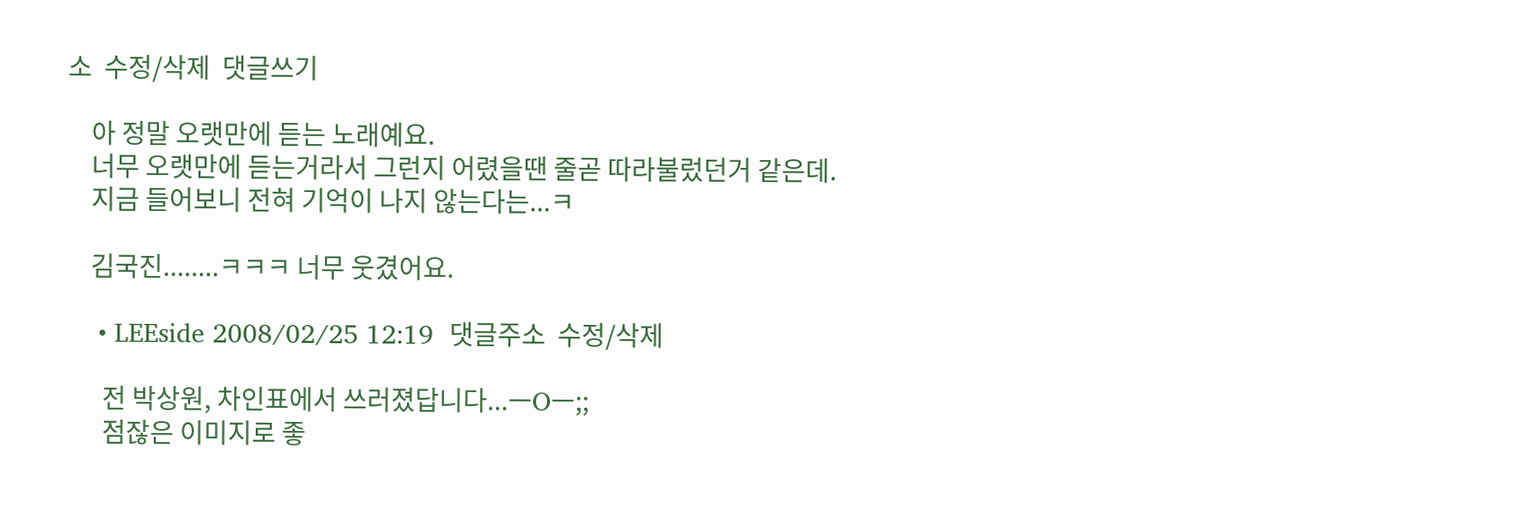소  수정/삭제  댓글쓰기

    아 정말 오랫만에 듣는 노래예요.
    너무 오랫만에 듣는거라서 그런지 어렸을땐 줄곧 따라불렀던거 같은데.
    지금 들어보니 전혀 기억이 나지 않는다는...ㅋ

    김국진........ㅋㅋㅋ 너무 웃겼어요.

    • LEEside 2008/02/25 12:19  댓글주소  수정/삭제

      전 박상원, 차인표에서 쓰러졌답니다...ㅡOㅡ;;
      점잖은 이미지로 좋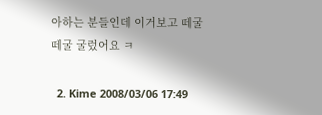아하는 분들인데 이거보고 떼굴떼굴 굴렀어요 ㅋ

  2. Kime 2008/03/06 17:49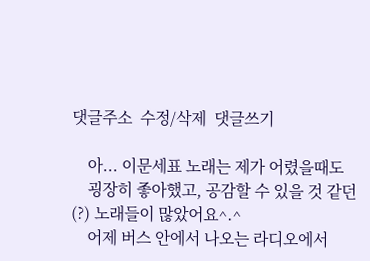댓글주소  수정/삭제  댓글쓰기

    아... 이문세표 노래는 제가 어렸을때도
    굉장히 좋아했고, 공감할 수 있을 것 같던(?) 노래들이 많았어요^.^
    어제 버스 안에서 나오는 라디오에서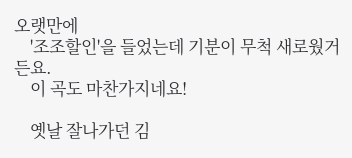오랫만에
    '조조할인'을 들었는데 기분이 무척 새로웠거든요.
    이 곡도 마찬가지네요!

    옛날 잘나가던 김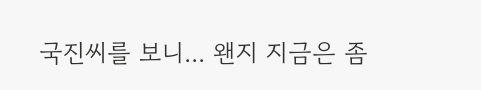국진씨를 보니... 왠지 지금은 좀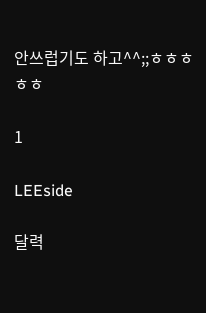안쓰럽기도 하고^^;;ㅎㅎㅎㅎㅎ

1

LEEside

달력